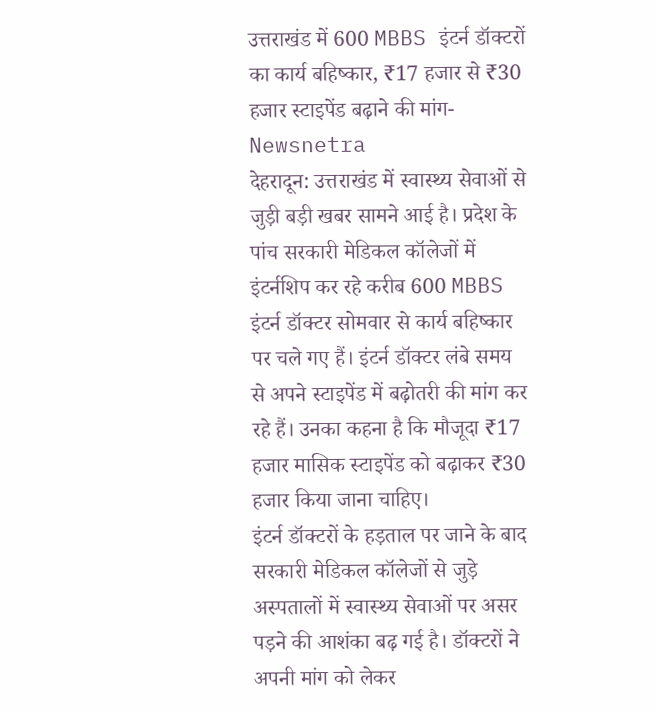उत्तराखंड में 600 MBBS इंटर्न डॉक्टरों का कार्य बहिष्कार, ₹17 हजार से ₹30 हजार स्टाइपेंड बढ़ाने की मांग-Newsnetra
देहरादून: उत्तराखंड में स्वास्थ्य सेवाओं से जुड़ी बड़ी खबर सामने आई है। प्रदेश के पांच सरकारी मेडिकल कॉलेजों में इंटर्नशिप कर रहे करीब 600 MBBS इंटर्न डॉक्टर सोमवार से कार्य बहिष्कार पर चले गए हैं। इंटर्न डॉक्टर लंबे समय से अपने स्टाइपेंड में बढ़ोतरी की मांग कर रहे हैं। उनका कहना है कि मौजूदा ₹17 हजार मासिक स्टाइपेंड को बढ़ाकर ₹30 हजार किया जाना चाहिए।
इंटर्न डॉक्टरों के हड़ताल पर जाने के बाद सरकारी मेडिकल कॉलेजों से जुड़े अस्पतालों में स्वास्थ्य सेवाओं पर असर पड़ने की आशंका बढ़ गई है। डॉक्टरों ने अपनी मांग को लेकर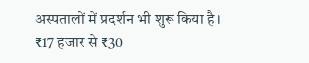अस्पतालों में प्रदर्शन भी शुरू किया है।
₹17 हजार से ₹30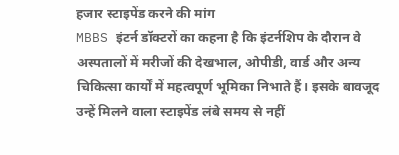हजार स्टाइपेंड करने की मांग
MBBS इंटर्न डॉक्टरों का कहना है कि इंटर्नशिप के दौरान वे अस्पतालों में मरीजों की देखभाल, ओपीडी, वार्ड और अन्य चिकित्सा कार्यों में महत्वपूर्ण भूमिका निभाते हैं। इसके बावजूद उन्हें मिलने वाला स्टाइपेंड लंबे समय से नहीं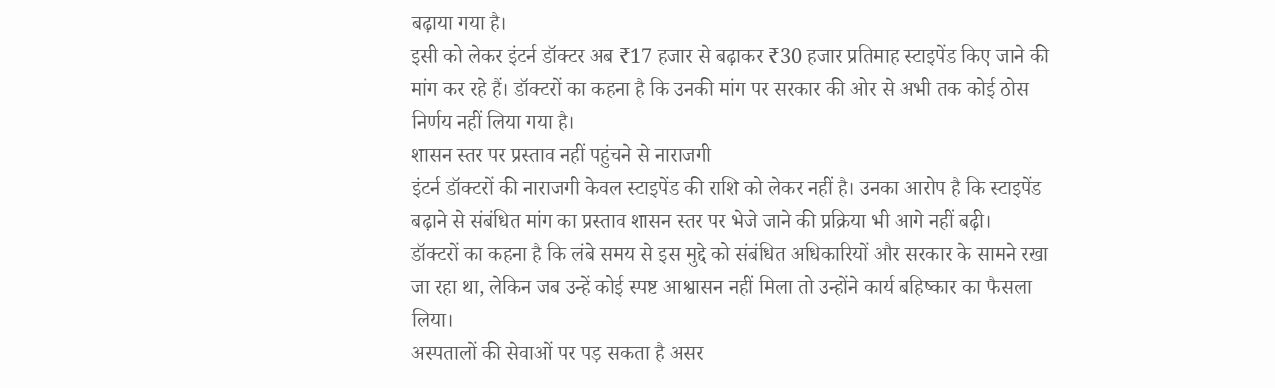बढ़ाया गया है।
इसी को लेकर इंटर्न डॉक्टर अब ₹17 हजार से बढ़ाकर ₹30 हजार प्रतिमाह स्टाइपेंड किए जाने की मांग कर रहे हैं। डॉक्टरों का कहना है कि उनकी मांग पर सरकार की ओर से अभी तक कोई ठोस निर्णय नहीं लिया गया है।
शासन स्तर पर प्रस्ताव नहीं पहुंचने से नाराजगी
इंटर्न डॉक्टरों की नाराजगी केवल स्टाइपेंड की राशि को लेकर नहीं है। उनका आरोप है कि स्टाइपेंड बढ़ाने से संबंधित मांग का प्रस्ताव शासन स्तर पर भेजे जाने की प्रक्रिया भी आगे नहीं बढ़ी।
डॉक्टरों का कहना है कि लंबे समय से इस मुद्दे को संबंधित अधिकारियों और सरकार के सामने रखा जा रहा था, लेकिन जब उन्हें कोई स्पष्ट आश्वासन नहीं मिला तो उन्होंने कार्य बहिष्कार का फैसला लिया।
अस्पतालों की सेवाओं पर पड़ सकता है असर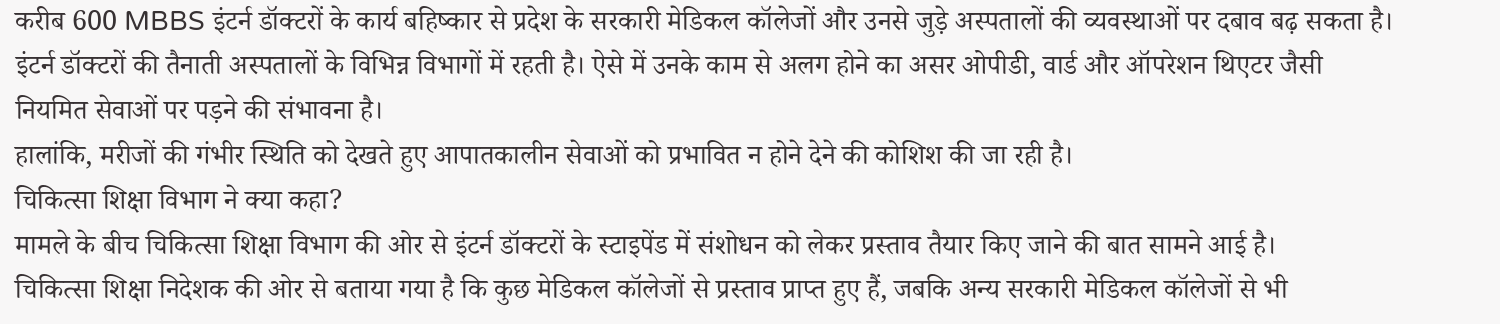करीब 600 MBBS इंटर्न डॉक्टरों के कार्य बहिष्कार से प्रदेश के सरकारी मेडिकल कॉलेजों और उनसे जुड़े अस्पतालों की व्यवस्थाओं पर दबाव बढ़ सकता है।
इंटर्न डॉक्टरों की तैनाती अस्पतालों के विभिन्न विभागों में रहती है। ऐसे में उनके काम से अलग होने का असर ओपीडी, वार्ड और ऑपरेशन थिएटर जैसी नियमित सेवाओं पर पड़ने की संभावना है।
हालांकि, मरीजों की गंभीर स्थिति को देखते हुए आपातकालीन सेवाओं को प्रभावित न होने देने की कोशिश की जा रही है।
चिकित्सा शिक्षा विभाग ने क्या कहा?
मामले के बीच चिकित्सा शिक्षा विभाग की ओर से इंटर्न डॉक्टरों के स्टाइपेंड में संशोधन को लेकर प्रस्ताव तैयार किए जाने की बात सामने आई है।
चिकित्सा शिक्षा निदेशक की ओर से बताया गया है कि कुछ मेडिकल कॉलेजों से प्रस्ताव प्राप्त हुए हैं, जबकि अन्य सरकारी मेडिकल कॉलेजों से भी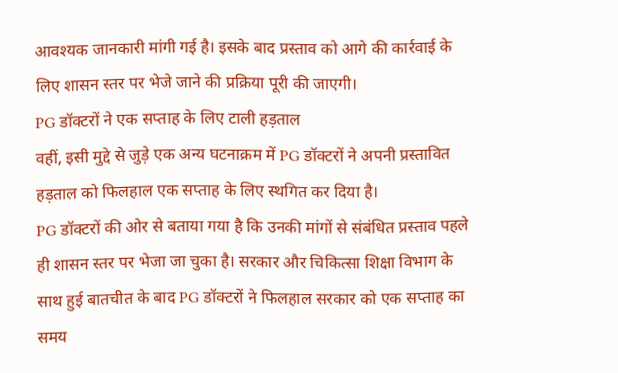आवश्यक जानकारी मांगी गई है। इसके बाद प्रस्ताव को आगे की कार्रवाई के लिए शासन स्तर पर भेजे जाने की प्रक्रिया पूरी की जाएगी।
PG डॉक्टरों ने एक सप्ताह के लिए टाली हड़ताल
वहीं, इसी मुद्दे से जुड़े एक अन्य घटनाक्रम में PG डॉक्टरों ने अपनी प्रस्तावित हड़ताल को फिलहाल एक सप्ताह के लिए स्थगित कर दिया है।
PG डॉक्टरों की ओर से बताया गया है कि उनकी मांगों से संबंधित प्रस्ताव पहले ही शासन स्तर पर भेजा जा चुका है। सरकार और चिकित्सा शिक्षा विभाग के साथ हुई बातचीत के बाद PG डॉक्टरों ने फिलहाल सरकार को एक सप्ताह का समय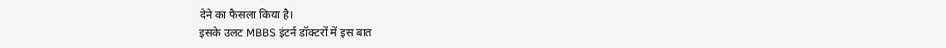देने का फैसला किया है।
इसके उलट MBBS इंटर्न डॉक्टरों में इस बात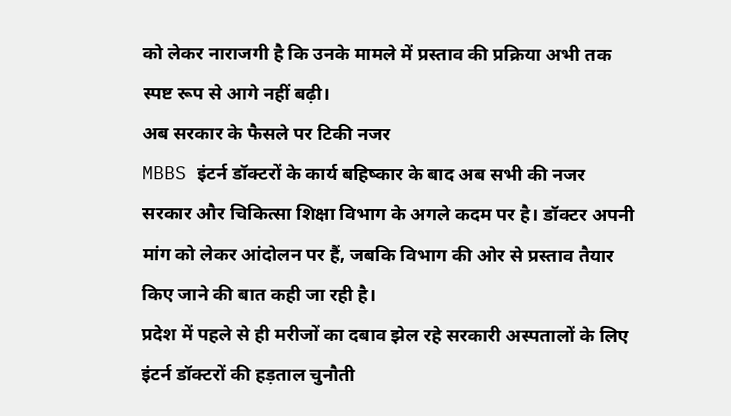को लेकर नाराजगी है कि उनके मामले में प्रस्ताव की प्रक्रिया अभी तक स्पष्ट रूप से आगे नहीं बढ़ी।
अब सरकार के फैसले पर टिकी नजर
MBBS इंटर्न डॉक्टरों के कार्य बहिष्कार के बाद अब सभी की नजर सरकार और चिकित्सा शिक्षा विभाग के अगले कदम पर है। डॉक्टर अपनी मांग को लेकर आंदोलन पर हैं, जबकि विभाग की ओर से प्रस्ताव तैयार किए जाने की बात कही जा रही है।
प्रदेश में पहले से ही मरीजों का दबाव झेल रहे सरकारी अस्पतालों के लिए इंटर्न डॉक्टरों की हड़ताल चुनौती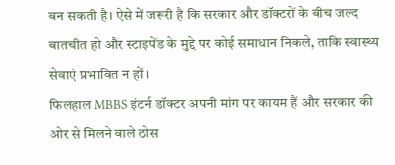बन सकती है। ऐसे में जरूरी है कि सरकार और डॉक्टरों के बीच जल्द बातचीत हो और स्टाइपेंड के मुद्दे पर कोई समाधान निकले, ताकि स्वास्थ्य सेवाएं प्रभावित न हों।
फिलहाल MBBS इंटर्न डॉक्टर अपनी मांग पर कायम हैं और सरकार की ओर से मिलने वाले ठोस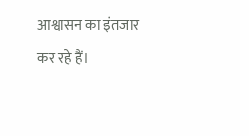आश्वासन का इंतजार कर रहे हैं।